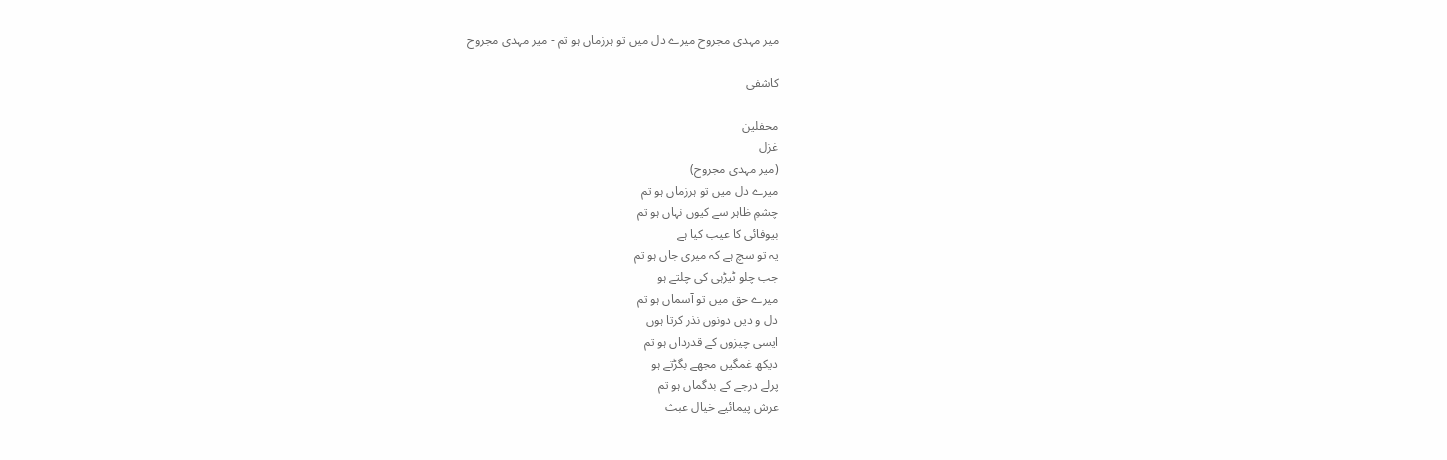میر مہدی مجروح میرے دل میں تو ہرزماں ہو تم - میر مہدی مجروح

کاشفی

محفلین
غزل
(میر مہدی مجروح)
میرے دل میں تو ہرزماں ہو تم
چشمِ ظاہر سے کیوں نہاں ہو تم
بیوفائی کا عیب کیا ہے
یہ تو سچ ہے کہ میری جاں ہو تم
جب چلو ٹیڑہی کی چلتے ہو
میرے حق میں تو آسماں ہو تم
دل و دیں دونوں نذر کرتا ہوں
ایسی چیزوں کے قدرداں ہو تم
دیکھ غمگیں مجھے بگڑتے ہو
پرلے درجے کے بدگماں ہو تم
عرش پیمائیے خیال عبث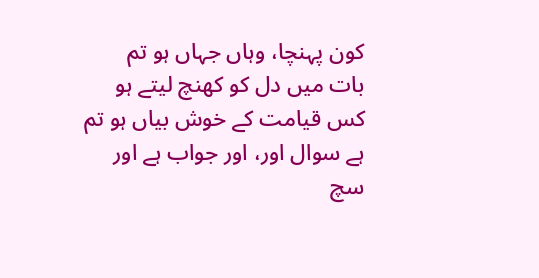کون پہنچا، وہاں جہاں ہو تم
بات میں دل کو کھنچ لیتے ہو
کس قیامت کے خوش بیاں ہو تم
ہے سوال اور، اور جواب ہے اور
سچ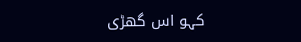کہو اس گھڑی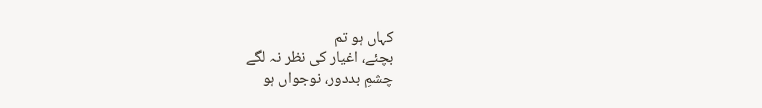کہاں ہو تم
بچئے، اغیار کی نظر نہ لگے
چشمِ بددور، نوجواں ہو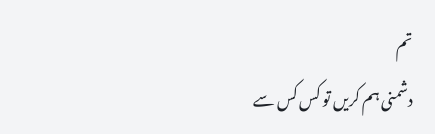تم
دشمنی ہم کریں تو کس کس سے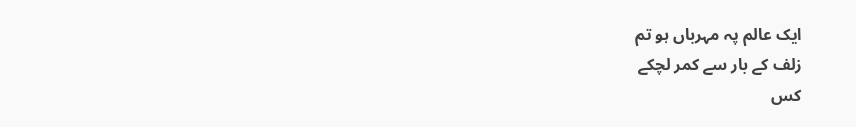ایک عالم پہ مہرباں ہو تم
زلف کے بار سے کمر لچکے
کس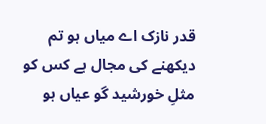قدر نازک اے میاں ہو تم
دیکھنے کی مجال ہے کس کو
مثلِ خورشید گو عیاں ہو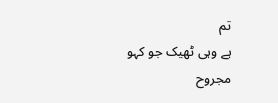تم
ہے وہی ٹھیک جو کہو مجروح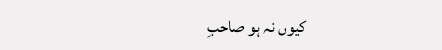کیوں نہ ہو صاحبِ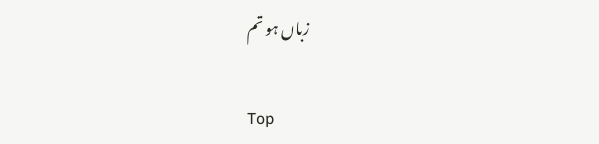زباں ہو تم

Top